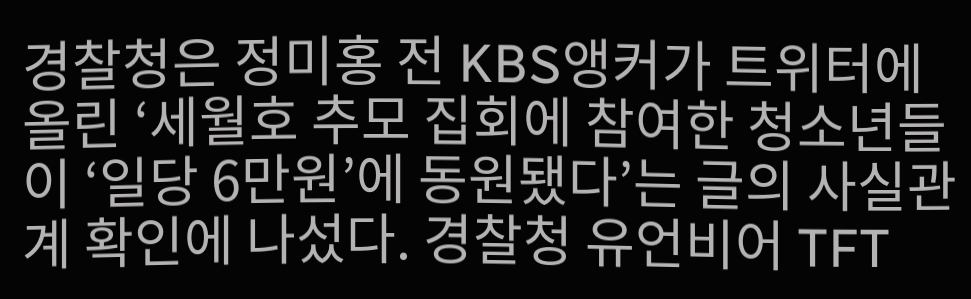경찰청은 정미홍 전 KBS앵커가 트위터에 올린 ‘세월호 추모 집회에 참여한 청소년들이 ‘일당 6만원’에 동원됐다’는 글의 사실관계 확인에 나섰다. 경찰청 유언비어 TFT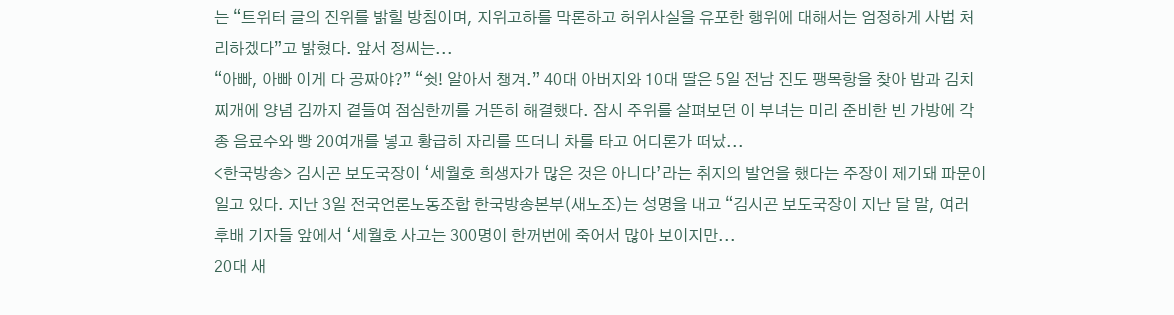는 “트위터 글의 진위를 밝힐 방침이며, 지위고하를 막론하고 허위사실을 유포한 행위에 대해서는 엄정하게 사법 처리하겠다”고 밝혔다. 앞서 정씨는...
“아빠, 아빠 이게 다 공짜야?” “쉿! 알아서 챙겨.” 40대 아버지와 10대 딸은 5일 전남 진도 팽목항을 찾아 밥과 김치찌개에 양념 김까지 곁들여 점심한끼를 거뜬히 해결했다. 잠시 주위를 살펴보던 이 부녀는 미리 준비한 빈 가방에 각종 음료수와 빵 20여개를 넣고 황급히 자리를 뜨더니 차를 타고 어디론가 떠났...
<한국방송> 김시곤 보도국장이 ‘세월호 희생자가 많은 것은 아니다’라는 취지의 발언을 했다는 주장이 제기돼 파문이 일고 있다. 지난 3일 전국언론노동조합 한국방송본부(새노조)는 성명을 내고 “김시곤 보도국장이 지난 달 말, 여러 후배 기자들 앞에서 ‘세월호 사고는 300명이 한꺼번에 죽어서 많아 보이지만...
20대 새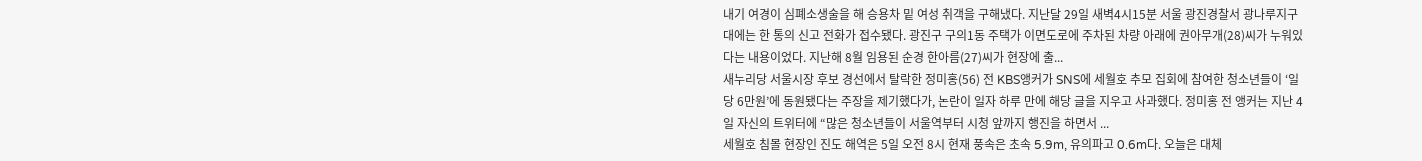내기 여경이 심폐소생술을 해 승용차 밑 여성 취객을 구해냈다. 지난달 29일 새벽4시15분 서울 광진경찰서 광나루지구대에는 한 통의 신고 전화가 접수됐다. 광진구 구의1동 주택가 이면도로에 주차된 차량 아래에 권아무개(28)씨가 누워있다는 내용이었다. 지난해 8월 임용된 순경 한아름(27)씨가 현장에 출...
새누리당 서울시장 후보 경선에서 탈락한 정미홍(56) 전 KBS앵커가 SNS에 세월호 추모 집회에 참여한 청소년들이 ‘일당 6만원’에 동원됐다는 주장을 제기했다가, 논란이 일자 하루 만에 해당 글을 지우고 사과했다. 정미홍 전 앵커는 지난 4일 자신의 트위터에 “많은 청소년들이 서울역부터 시청 앞까지 행진을 하면서 ...
세월호 침몰 현장인 진도 해역은 5일 오전 8시 현재 풍속은 초속 5.9m, 유의파고 0.6m다. 오늘은 대체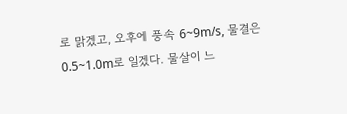로 맑겠고, 오후에 풍속 6~9m/s, 물결은 0.5~1.0m로 일겠다. 물살이 느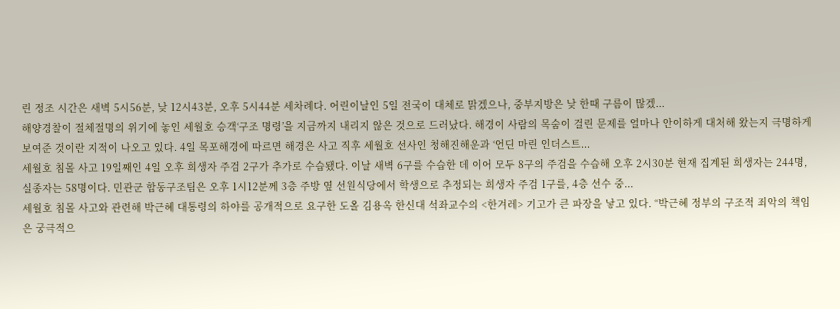린 정조 시간은 새벽 5시56분, 낮 12시43분, 오후 5시44분 세차례다. 어린이날인 5일 전국이 대체로 맑겠으나, 중부지방은 낮 한때 구름이 많겠...
해양경찰이 절체절명의 위기에 놓인 세월호 승객‘구조 명령’을 지금까지 내리지 않은 것으로 드러났다. 해경이 사람의 목숨이 걸린 문제를 얼마나 안이하게 대처해 왔는지 극명하게 보여준 것이란 지적이 나오고 있다. 4일 목포해경에 따르면 해경은 사고 직후 세월호 선사인 청해진해운과 ‘언딘 마린 인더스트...
세월호 침몰 사고 19일째인 4일 오후 희생자 주검 2구가 추가로 수습됐다. 이날 새벽 6구를 수습한 데 이어 모두 8구의 주검을 수습해 오후 2시30분 현재 집계된 희생자는 244명, 실종자는 58명이다. 민관군 합동구조팀은 오후 1시12분께 3층 주방 옆 선원식당에서 학생으로 추정되는 희생자 주검 1구를, 4층 선수 중...
세월호 침몰 사고와 관련해 박근혜 대통령의 하야를 공개적으로 요구한 도올 김용옥 한신대 석좌교수의 <한겨레> 기고가 큰 파장을 낳고 있다. “박근혜 정부의 구조적 죄악의 책임은 궁극적으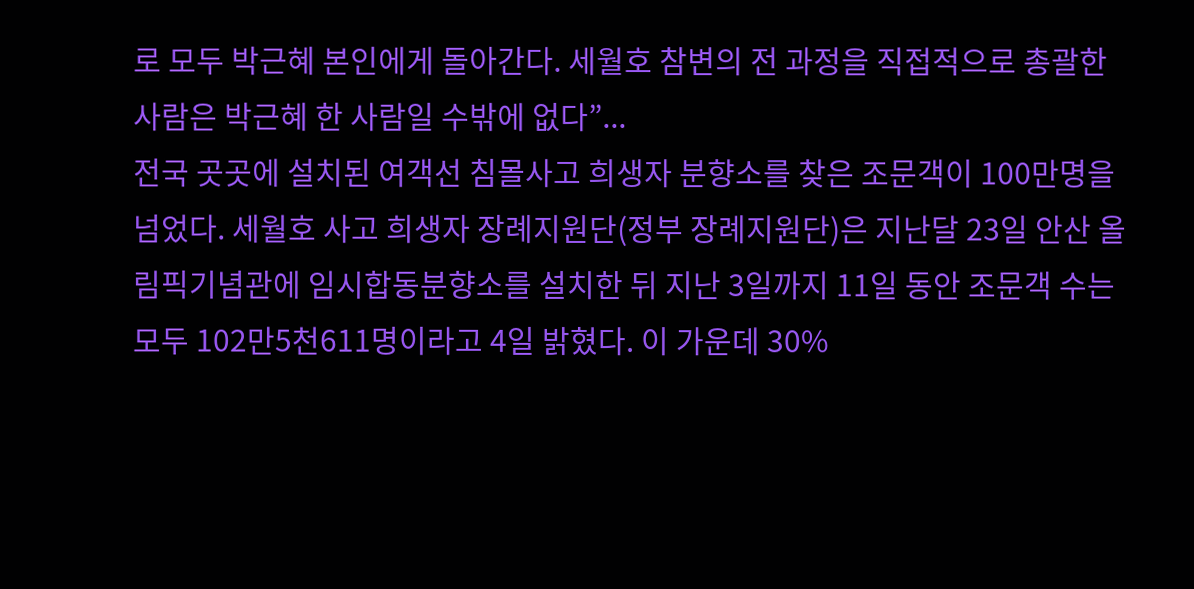로 모두 박근혜 본인에게 돌아간다. 세월호 참변의 전 과정을 직접적으로 총괄한 사람은 박근혜 한 사람일 수밖에 없다”...
전국 곳곳에 설치된 여객선 침몰사고 희생자 분향소를 찾은 조문객이 100만명을 넘었다. 세월호 사고 희생자 장례지원단(정부 장례지원단)은 지난달 23일 안산 올림픽기념관에 임시합동분향소를 설치한 뒤 지난 3일까지 11일 동안 조문객 수는 모두 102만5천611명이라고 4일 밝혔다. 이 가운데 30%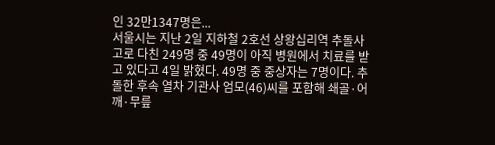인 32만1347명은...
서울시는 지난 2일 지하철 2호선 상왕십리역 추돌사고로 다친 249명 중 49명이 아직 병원에서 치료를 받고 있다고 4일 밝혔다. 49명 중 중상자는 7명이다. 추돌한 후속 열차 기관사 엄모(46)씨를 포함해 쇄골·어깨·무릎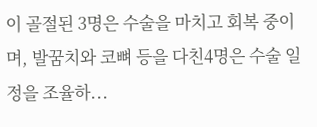이 골절된 3명은 수술을 마치고 회복 중이며, 발꿈치와 코뼈 등을 다친4명은 수술 일정을 조율하...